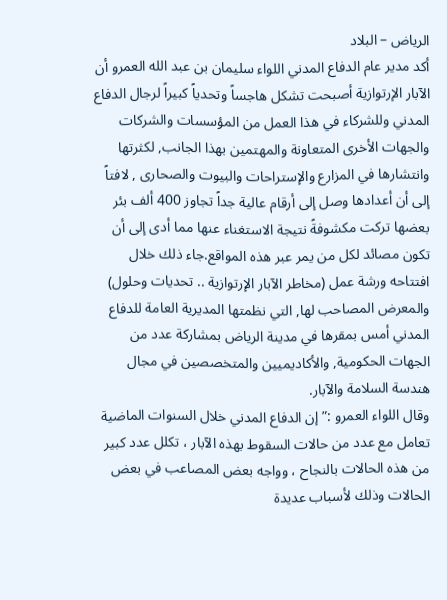الرياض – البلاد
أكد مدير عام الدفاع المدني اللواء سليمان بن عبد الله العمرو أن الآبار الإرتوازية أصبحت تشكل هاجساً وتحدياً كبيراً لرجال الدفاع المدني وللشركاء في هذا العمل من المؤسسات والشركات والجهات الأخرى المتعاونة والمهتمين بهذا الجانب, لكثرتها وانتشارها في المزارع والإستراحات والبيوت والصحارى , لافتاً إلى أن أعدادها وصل إلى أرقام عالية جداً تجاوز 400 ألف بئر بعضها تركت مكشوفةً نتيجة الاستغناء عنها مما أدى إلى أن تكون مصائد لكل من يمر عبر هذه المواقع.جاء ذلك خلال افتتاحه ورشة عمل (مخاطر الآبار الإرتوازية .. تحديات وحلول) والمعرض المصاحب لها, التي نظمتها المديرية العامة للدفاع المدني أمس بمقرها في مدينة الرياض بمشاركة عدد من الجهات الحكومية, والأكاديميين والمتخصصين في مجال هندسة السلامة والآبار.
وقال اللواء العمرو :”إن الدفاع المدني خلال السنوات الماضية تعامل مع عدد من حالات السقوط بهذه الآبار ، تكلل عدد كبير من هذه الحالات بالنجاح ، وواجه بعض المصاعب في بعض الحالات وذلك لأسباب عديدة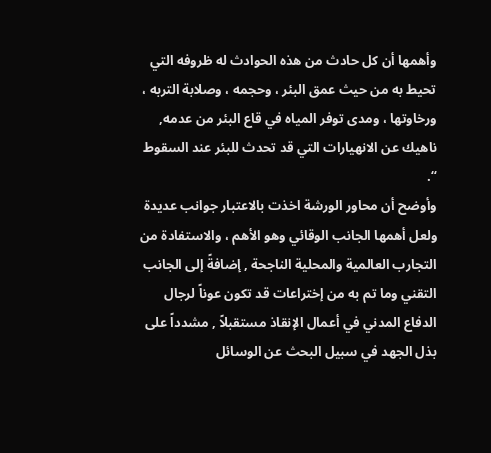وأهمها أن كل حادث من هذه الحوادث له ظروفه التي تحيط به من حيث عمق البئر ، وحجمه ، وصلابة التربه ، ورخاوتها ، ومدى توفر المياه في قاع البئر من عدمه, ناهيك عن الانهيارات التي قد تحدث للبئر عند السقوط “.
وأوضح أن محاور الورشة اخذت بالاعتبار جوانب عديدة ولعل أهمها الجانب الوقائي وهو الأهم ، والاستفادة من التجارب العالمية والمحلية الناجحة , إضافةً إلى الجانب التقني وما تم به من إختراعات قد تكون عوناً لرجال الدفاع المدني في أعمال الإنقاذ مستقبلاً , مشدداً على بذل الجهد في سبيل البحث عن الوسائل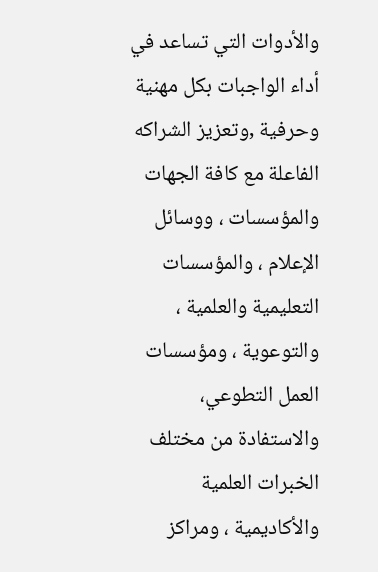والأدوات التي تساعد في أداء الواجبات بكل مهنية وحرفية ,وتعزيز الشراكه الفاعلة مع كافة الجهات والمؤسسات ، ووسائل الإعلام ، والمؤسسات التعليمية والعلمية ، والتوعوية ، ومؤسسات العمل التطوعي، والاستفادة من مختلف الخبرات العلمية والأكاديمية ، ومراكز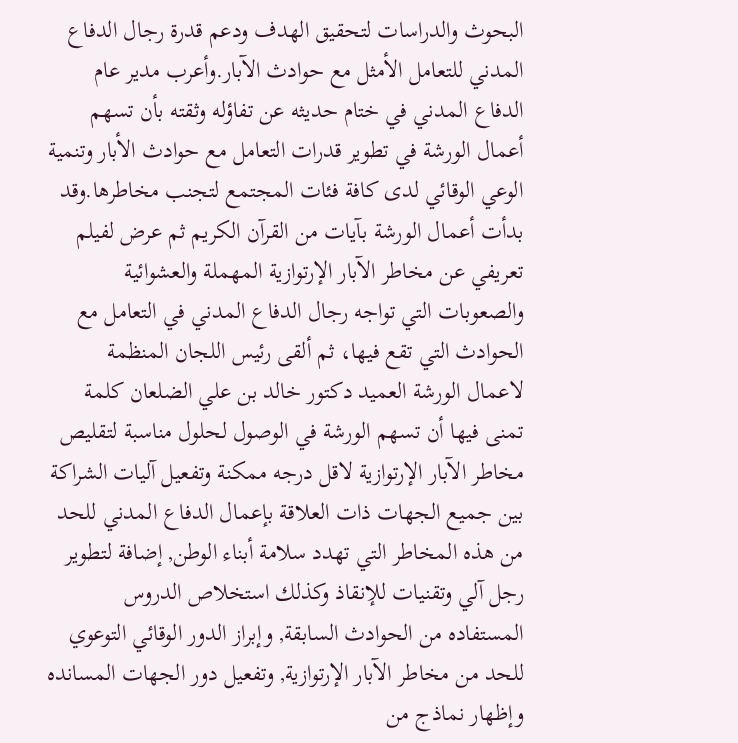البحوث والدراسات لتحقيق الهدف ودعم قدرة رجال الدفاع المدني للتعامل الأمثل مع حوادث الآبار.وأعرب مدير عام الدفاع المدني في ختام حديثه عن تفاؤله وثقته بأن تسهم أعمال الورشة في تطوير قدرات التعامل مع حوادث الأبار وتنمية الوعي الوقائي لدى كافة فئات المجتمع لتجنب مخاطرها.وقد بدأت أعمال الورشة بآيات من القرآن الكريم ثم عرض لفيلم تعريفي عن مخاطر الآبار الإرتوازية المهملة والعشوائية والصعوبات التي تواجه رجال الدفاع المدني في التعامل مع الحوادث التي تقع فيها، ثم ألقى رئيس اللجان المنظمة لاعمال الورشة العميد دكتور خالد بن علي الضلعان كلمة تمنى فيها أن تسهم الورشة في الوصول لحلول مناسبة لتقليص مخاطر الآبار الإرتوازية لاقل درجه ممكنة وتفعيل آليات الشراكة بين جميع الجهات ذات العلاقة بإعمال الدفاع المدني للحد من هذه المخاطر التي تهدد سلامة أبناء الوطن, إضافة لتطوير رجل آلي وتقنيات للإنقاذ وكذلك استخلاص الدروس المستفاده من الحوادث السابقة, وإبراز الدور الوقائي التوعوي للحد من مخاطر الآبار الإرتوازية, وتفعيل دور الجهات المسانده وإظهار نماذج من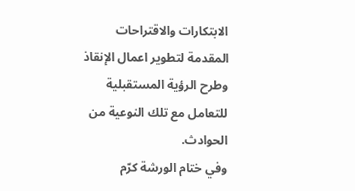الابتكارات والاقتراحات المقدمة لتطوير اعمال الإنقاذ وطرح الرؤية المستقبلية للتعامل مع تلك النوعية من الحوادث.
وفي ختام الورشة كرّم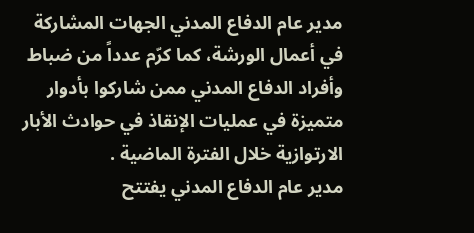مدير عام الدفاع المدني الجهات المشاركة في أعمال الورشة، كما كرّم عدداً من ضباط وأفراد الدفاع المدني ممن شاركوا بأدوار متميزة في عمليات الإنقاذ في حوادث الأبار الارتوازية خلال الفترة الماضية .
مدير عام الدفاع المدني يفتتح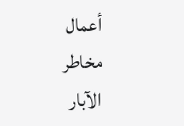أعمال مخاطر الآبار